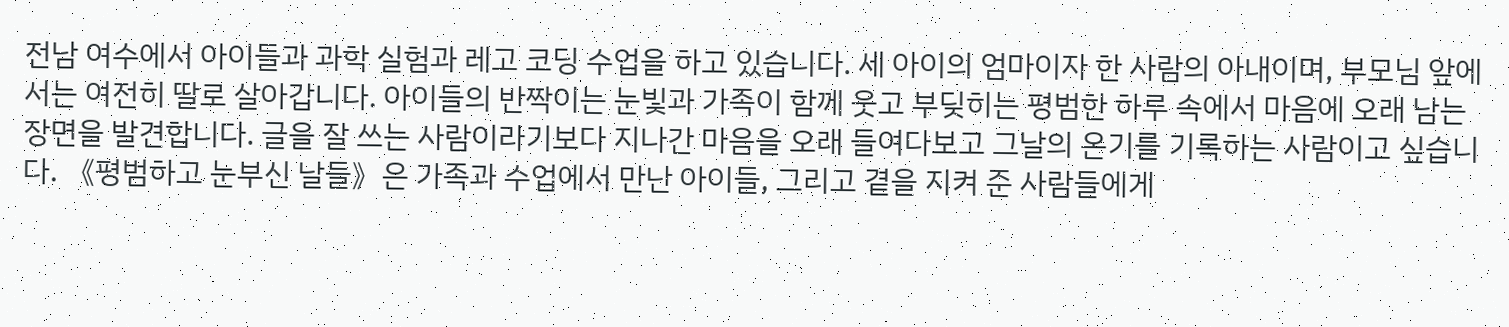전남 여수에서 아이들과 과학 실험과 레고 코딩 수업을 하고 있습니다. 세 아이의 엄마이자 한 사람의 아내이며, 부모님 앞에서는 여전히 딸로 살아갑니다. 아이들의 반짝이는 눈빛과 가족이 함께 웃고 부딪히는 평범한 하루 속에서 마음에 오래 남는 장면을 발견합니다. 글을 잘 쓰는 사람이라기보다 지나간 마음을 오래 들여다보고 그날의 온기를 기록하는 사람이고 싶습니다. 《평범하고 눈부신 날들》은 가족과 수업에서 만난 아이들, 그리고 곁을 지켜 준 사람들에게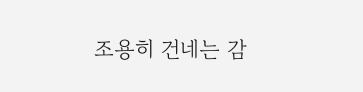조용히 건네는 감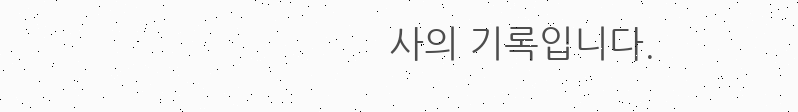사의 기록입니다.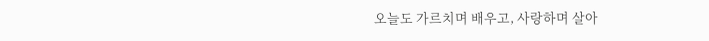오늘도 가르치며 배우고, 사랑하며 살아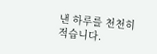낸 하루를 천천히 적습니다.